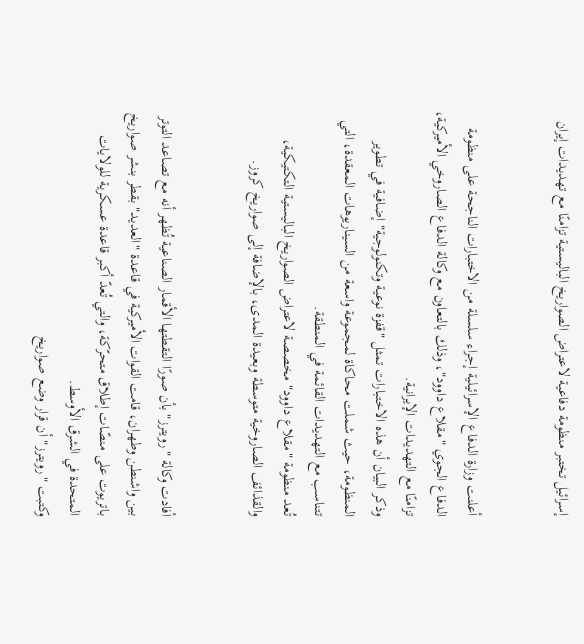إسرائيل تختبر منظومة دفاعية لاعتراض الصواريخ الباليستية تزامنًا مع تهديدات إيران


أعلنت وزارة الدفاع الإسرائيلية إجراء سلسلة من الاختبارات الناجحة على منظومة الدفاع الجوي "مقلاع داوود"، وذلك بالتعاون مع وكالة الدفاع الصاروخي الأميركية، تزامنًا مع التهديدات الإيرانية.
وذكر البيان أن هذه الاختبارات تمثل "قفزة نوعية وتكنولوجية" إضافية في تطوير المنظومة، حيث شملت محاكاة لمجموعة واسعة من السيناريوهات المعقدة، التي تتناسب مع التهديدات القائمة في المنطقة.
تُعد منظومة "مقلاع داوود" مخصصة لاعتراض الصواريخ الباليستية التكتيكية، والقذائف الصاروخية متوسطة وبعيدة المدى، بالإضافة إلى صواريخ كروز.


أفادت وكالة "رويترز" بأن صورًا التقطتها الأقمار الصناعية تُظهر أنه مع تصاعد التوتر بين واشنطن وطهران، قامت القوات الأميركية في قاعدة "العديد" بقطر بنشر صواريخ باتريوت على منصّات إطلاق متحرّكة، والتي تُعدّ أكبر قاعدة عسكرية للولايات المتحدة في الشرق الأوسط.
وكتبت "رويترز" أن قرار وضع صواريخ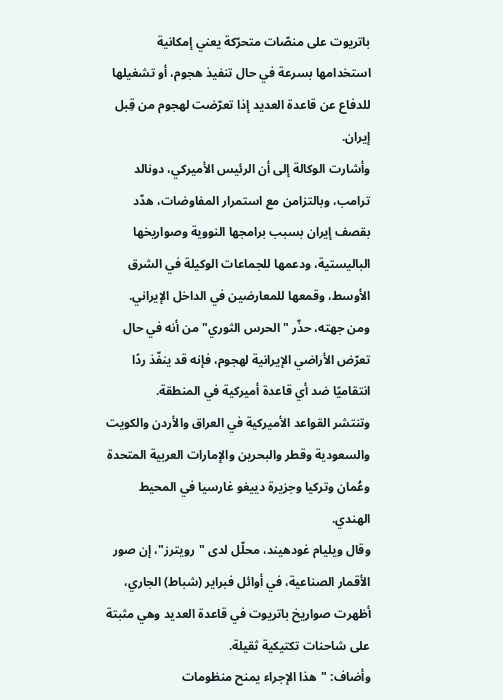باتريوت على منصّات متحرّكة يعني إمكانية استخدامها بسرعة في حال تنفيذ هجوم، أو تشغيلها للدفاع عن قاعدة العديد إذا تعرّضت لهجوم من قِبل إيران.
وأشارت الوكالة إلى أن الرئيس الأميركي، دونالد ترامب، وبالتزامن مع استمرار المفاوضات، هدّد بقصف إيران بسبب برامجها النووية وصواريخها الباليستية، ودعمها للجماعات الوكيلة في الشرق الأوسط، وقمعها للمعارضين في الداخل الإيراني.
ومن جهته، حذّر "الحرس الثوري" من أنه في حال تعرّض الأراضي الإيرانية لهجوم، فإنه قد ينفّذ ردًا انتقاميًا ضد أي قاعدة أميركية في المنطقة.
وتنتشر القواعد الأميركية في العراق والأردن والكويت والسعودية وقطر والبحرين والإمارات العربية المتحدة وعُمان وتركيا وجزيرة دييغو غارسيا في المحيط الهندي.
وقال ويليام غودهيند، محلّل لدى "رويترز"، إن صور الأقمار الصناعية، في أوائل فبراير (شباط) الجاري، أظهرت صواريخ باتريوت في قاعدة العديد وهي مثبتة على شاحنات تكتيكية ثقيلة.
وأضاف: "هذا الإجراء يمنح منظومات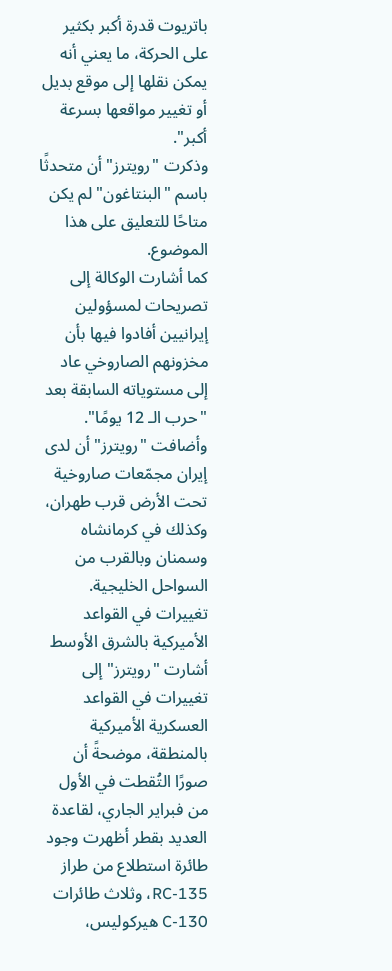باتريوت قدرة أكبر بكثير على الحركة، ما يعني أنه يمكن نقلها إلى موقع بديل أو تغيير مواقعها بسرعة أكبر".
وذكرت "رويترز" أن متحدثًا باسم "البنتاغون" لم يكن متاحًا للتعليق على هذا الموضوع.
كما أشارت الوكالة إلى تصريحات لمسؤولين إيرانيين أفادوا فيها بأن مخزونهم الصاروخي عاد إلى مستوياته السابقة بعد "حرب الـ 12 يومًا".
وأضافت "رويترز" أن لدى إيران مجمّعات صاروخية تحت الأرض قرب طهران، وكذلك في كرمانشاه وسمنان وبالقرب من السواحل الخليجية.
تغييرات في القواعد الأميركية بالشرق الأوسط
أشارت "رويترز" إلى تغييرات في القواعد العسكرية الأميركية بالمنطقة، موضحةً أن صورًا التُقطت في الأول من فبراير الجاري، لقاعدة العديد بقطر أظهرت وجود طائرة استطلاع من طراز RC-135، وثلاث طائرات C-130 هيركوليس،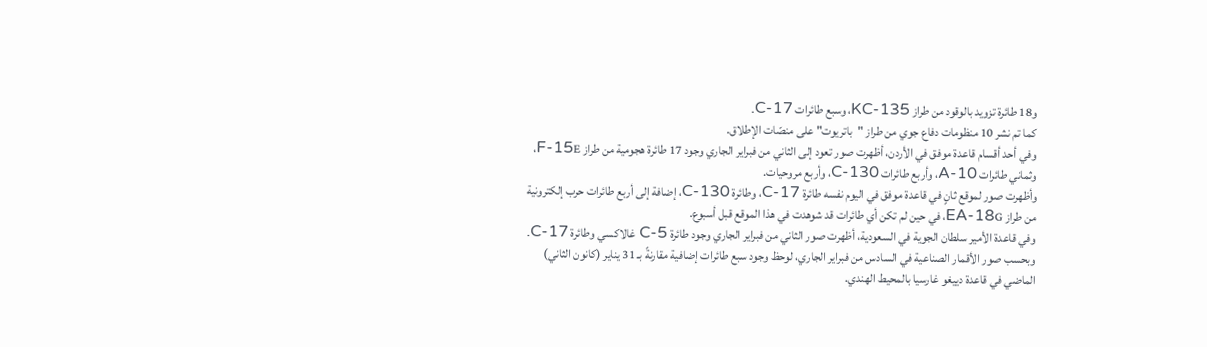و18 طائرة تزويد بالوقود من طراز KC-135، وسبع طائرات C-17.
كما تم نشر 10 منظومات دفاع جوي من طراز "باتريوت" على منصّات الإطلاق.
وفي أحد أقسام قاعدة موفق في الأردن، أظهرت صور تعود إلى الثاني من فبراير الجاري وجود 17 طائرة هجومية من طراز F-15E، وثماني طائرات A-10، وأربع طائرات C-130، وأربع مروحيات.
وأظهرت صور لموقع ثانٍ في قاعدة موفق في اليوم نفسه طائرة C-17، وطائرة C-130، إضافة إلى أربع طائرات حرب إلكترونية من طراز EA-18G، في حين لم تكن أي طائرات قد شوهدت في هذا الموقع قبل أسبوع.
وفي قاعدة الأمير سلطان الجوية في السعودية، أظهرت صور الثاني من فبراير الجاري وجود طائرة C-5 غالاكسي وطائرة C-17.
وبحسب صور الأقمار الصناعية في السادس من فبراير الجاري، لوحظ وجود سبع طائرات إضافية مقارنةً بـ 31 يناير (كانون الثاني) الماضي في قاعدة دييغو غارسيا بالمحيط الهندي.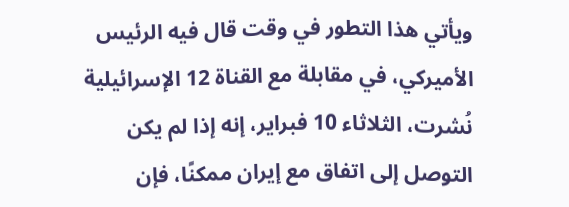ويأتي هذا التطور في وقت قال فيه الرئيس الأميركي، في مقابلة مع القناة 12 الإسرائيلية نُشرت، الثلاثاء 10 فبراير، إنه إذا لم يكن التوصل إلى اتفاق مع إيران ممكنًا، فإن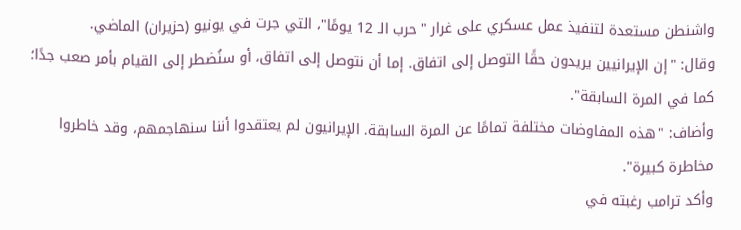واشنطن مستعدة لتنفيذ عمل عسكري على غرار "حرب الـ 12 يومًا"، التي جرت في يونيو (حزيران) الماضي.
وقال: "إن الإيرانيين يريدون حقًا التوصل إلى اتفاق. إما أن نتوصل إلى اتفاق، أو سنُضطر إلى القيام بأمر صعب جدًا؛ كما في المرة السابقة".
وأضاف: "هذه المفاوضات مختلفة تمامًا عن المرة السابقة. الإيرانيون لم يعتقدوا أننا سنهاجمهم، وقد خاطروا مخاطرة كبيرة".
وأكد ترامب رغبته في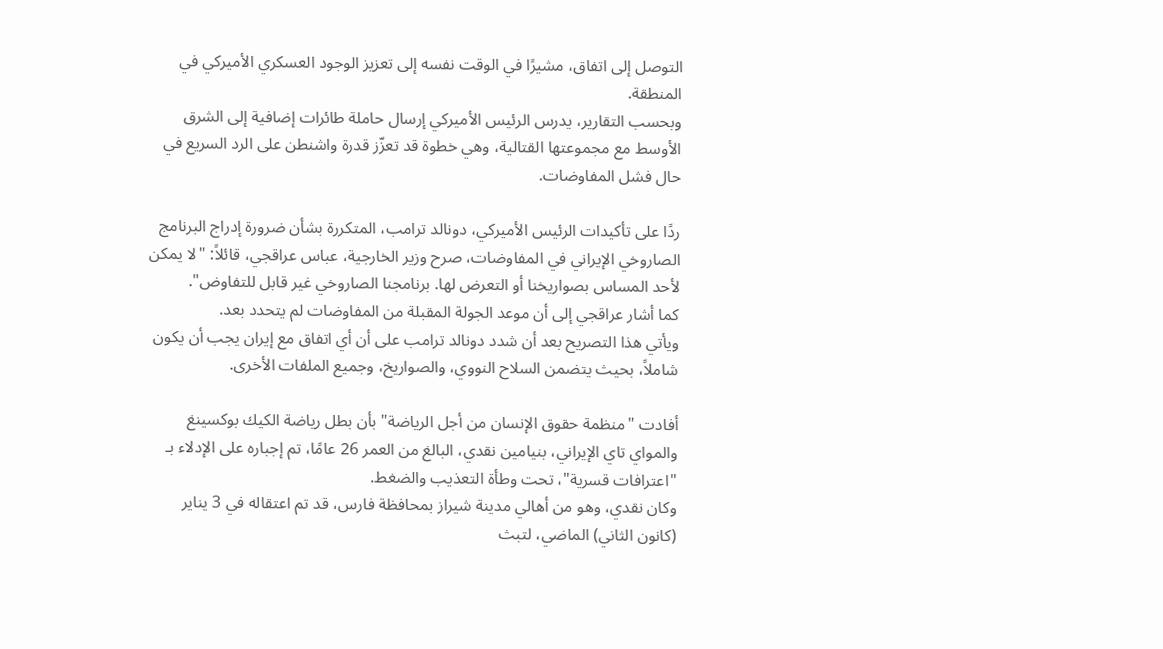التوصل إلى اتفاق، مشيرًا في الوقت نفسه إلى تعزيز الوجود العسكري الأميركي في المنطقة.
وبحسب التقارير، يدرس الرئيس الأميركي إرسال حاملة طائرات إضافية إلى الشرق الأوسط مع مجموعتها القتالية، وهي خطوة قد تعزّز قدرة واشنطن على الرد السريع في حال فشل المفاوضات.

ردًا على تأكيدات الرئيس الأميركي، دونالد ترامب، المتكررة بشأن ضرورة إدراج البرنامج الصاروخي الإيراني في المفاوضات، صرح وزير الخارجية، عباس عراقجي، قائلاً: "لا يمكن لأحد المساس بصواريخنا أو التعرض لها. برنامجنا الصاروخي غير قابل للتفاوض".
كما أشار عراقجي إلى أن موعد الجولة المقبلة من المفاوضات لم يتحدد بعد.
ويأتي هذا التصريح بعد أن شدد دونالد ترامب على أن أي اتفاق مع إيران يجب أن يكون شاملاً، بحيث يتضمن السلاح النووي، والصواريخ، وجميع الملفات الأخرى.

أفادت "منظمة حقوق الإنسان من أجل الرياضة" بأن بطل رياضة الكيك بوكسينغ والمواي تاي الإيراني، بنيامين نقدي، البالغ من العمر 26 عامًا، تم إجباره على الإدلاء بـ "اعترافات قسرية"، تحت وطأة التعذيب والضغط.
وكان نقدي، وهو من أهالي مدينة شيراز بمحافظة فارس، قد تم اعتقاله في 3 يناير (كانون الثاني) الماضي، لتبث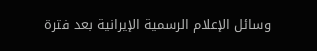وسائل الإعلام الرسمية الإيرانية بعد فترة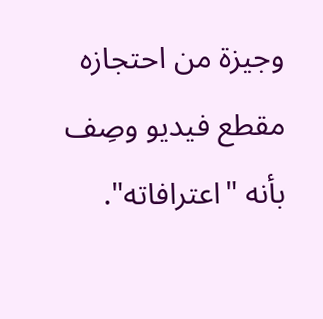وجيزة من احتجازه مقطع فيديو وصِف بأنه "اعترافاته".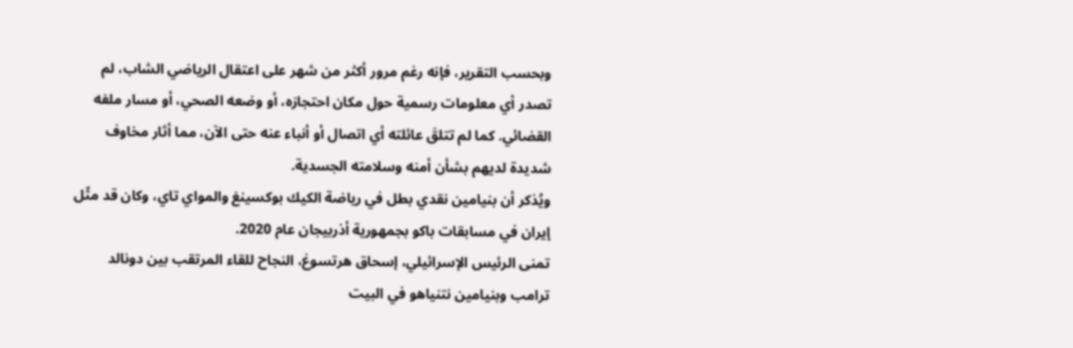وبحسب التقرير، فإنه رغم مرور أكثر من شهر على اعتقال الرياضي الشاب، لم تصدر أي معلومات رسمية حول مكان احتجازه، أو وضعه الصحي، أو مسار ملفه القضائي. كما لم تتلقَ عائلته أي اتصال أو أنباء عنه حتى الآن، مما أثار مخاوف شديدة لديهم بشأن أمنه وسلامته الجسدية.
ويُذكر أن بنيامين نقدي بطل في رياضة الكيك بوكسينغ والمواي تاي، وكان قد مثّل إيران في مسابقات باكو بجمهورية أذربيجان عام 2020.
تمنى الرئيس الإسرائيلي، إسحاق هرتسوغ، النجاح للقاء المرتقب بين دونالد ترامب وبنیامين نتنياهو في البيت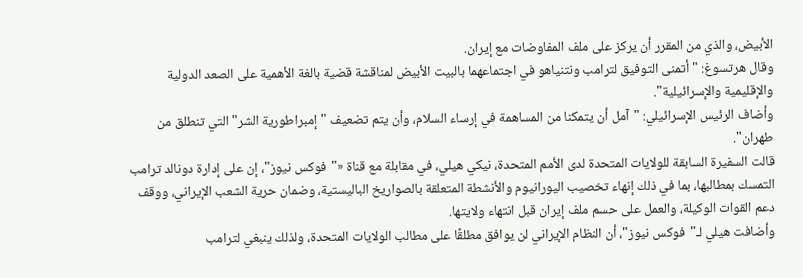الأبيض، والذي من المقرر أن يركز على ملف المفاوضات مع إيران.
وقال هرتسوغ: "أتمنى التوفيق لترامب ونتنياهو في اجتماعهما بالبيت الأبيض لمناقشة قضية بالغة الأهمية على الصعد الدولية والإقليمية والإسرائيلية".
وأضاف الرئيس الإسرائيلي: "آمل أن يتمكنا من المساهمة في إرساء السلام، وأن يتم تضعيف "إمبراطورية الشر" التي تنطلق من طهران".
قالت السفيرة السابقة للولايات المتحدة لدى الأمم المتحدة، نيكي هيلي، في مقابلة مع قناة «"فوكس نيوز"، إن على إدارة دونالد ترامب التمسك بمطالبها، بما في ذلك إنهاء تخصيب اليورانيوم والأنشطة المتعلقة بالصواريخ الباليستية، وضمان حرية الشعب الإيراني، ووقف دعم القوات الوكيلة، والعمل على حسم ملف إيران قبل انتهاء ولايتها.
وأضافت هيلي لـ"فوكس نيوز"، أن النظام الإيراني لن يوافق مطلقًا على مطالب الولايات المتحدة، ولذلك ينبغي لترامب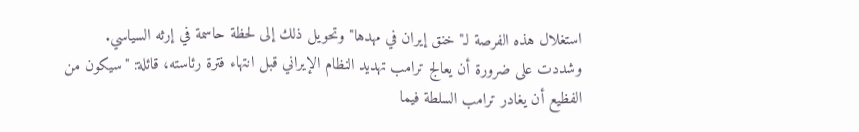استغلال هذه الفرصة لـ"خنق إيران في مهدها" وتحويل ذلك إلى لحظة حاسمة في إرثه السياسي.
وشددت على ضرورة أن يعالج ترامب تهديد النظام الإيراني قبل انتهاء فترة رئاسته، قائلة: "سيكون من الفظيع أن يغادر ترامب السلطة فيما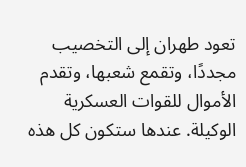تعود طهران إلى التخصيب مجددًا، وتقمع شعبها، وتقدم الأموال للقوات العسكرية الوكيلة. عندها ستكون كل هذه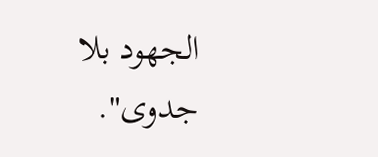الجهود بلا جدوى".